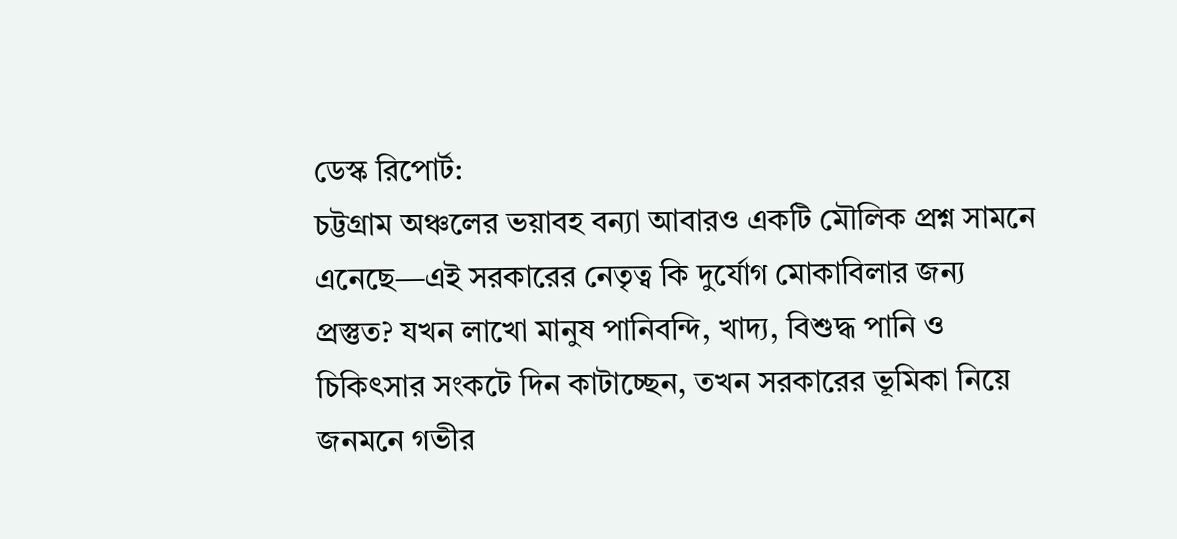ডেস্ক রিপোর্ট:
চট্টগ্রাম অঞ্চলের ভয়াবহ বন্যা আবারও একটি মৌলিক প্রশ্ন সামনে এনেছে—এই সরকারের নেতৃত্ব কি দুর্যোগ মোকাবিলার জন্য প্রস্তুত? যখন লাখো মানুষ পানিবন্দি, খাদ্য, বিশুদ্ধ পানি ও চিকিৎসার সংকটে দিন কাটাচ্ছেন, তখন সরকারের ভূমিকা নিয়ে জনমনে গভীর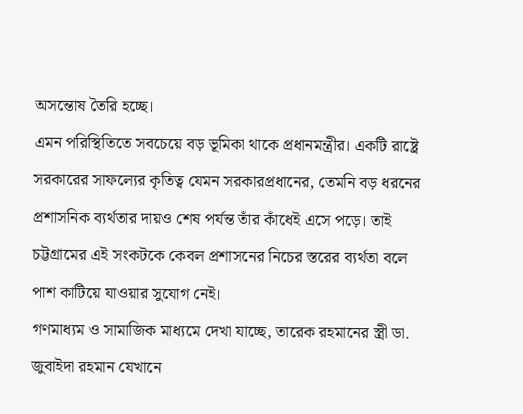অসন্তোষ তৈরি হচ্ছে।
এমন পরিস্থিতিতে সবচেয়ে বড় ভূমিকা থাকে প্রধানমন্ত্রীর। একটি রাষ্ট্রে সরকারের সাফল্যের কৃতিত্ব যেমন সরকারপ্রধানের, তেমনি বড় ধরনের প্রশাসনিক ব্যর্থতার দায়ও শেষ পর্যন্ত তাঁর কাঁধেই এসে পড়ে। তাই চট্টগ্রামের এই সংকটকে কেবল প্রশাসনের নিচের স্তরের ব্যর্থতা বলে পাশ কাটিয়ে যাওয়ার সুযোগ নেই।
গণমাধ্যম ও সামাজিক মাধ্যমে দেখা যাচ্ছে, তারেক রহমানের স্ত্রী ডা. জুবাইদা রহমান যেখানে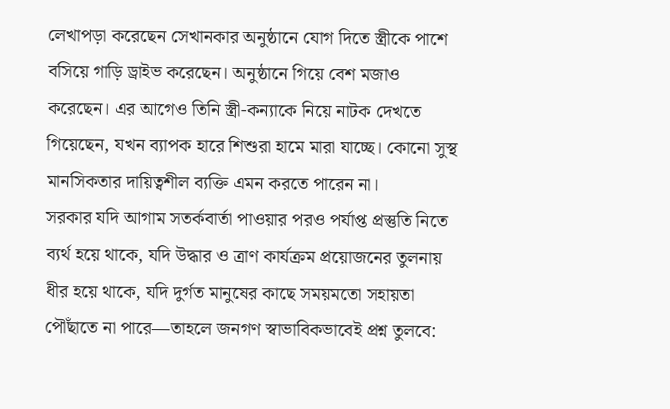লেখাপড়া করেছেন সেখানকার অনুষ্ঠানে যোগ দিতে স্ত্রীকে পাশে বসিয়ে গাড়ি ড্রাইভ করেছেন। অনুষ্ঠানে গিয়ে বেশ মজাও করেছেন। এর আগেও তিনি স্ত্রী-কন্যাকে নিয়ে নাটক দেখতে গিয়েছেন, যখন ব্যাপক হারে শিশুরা হামে মারা যাচ্ছে। কোনো সুস্থ মানসিকতার দায়িত্বশীল ব্যক্তি এমন করতে পারেন না।
সরকার যদি আগাম সতর্কবার্তা পাওয়ার পরও পর্যাপ্ত প্রস্তুতি নিতে ব্যর্থ হয়ে থাকে, যদি উদ্ধার ও ত্রাণ কার্যক্রম প্রয়োজনের তুলনায় ধীর হয়ে থাকে, যদি দুর্গত মানুষের কাছে সময়মতো সহায়তা পৌঁছাতে না পারে—তাহলে জনগণ স্বাভাবিকভাবেই প্রশ্ন তুলবে: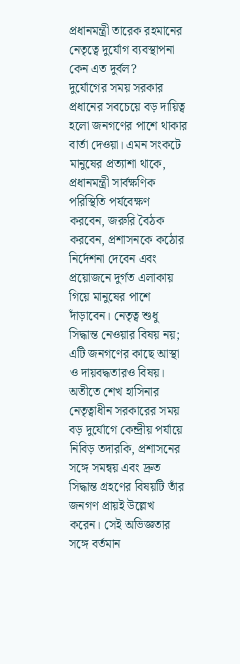প্রধানমন্ত্রী তারেক রহমানের নেতৃত্বে দুর্যোগ ব্যবস্থাপনা কেন এত দুর্বল?
দুর্যোগের সময় সরকার প্রধানের সবচেয়ে বড় দায়িত্ব হলো জনগণের পাশে থাকার বার্তা দেওয়া। এমন সংকটে মানুষের প্রত্যাশা থাকে, প্রধানমন্ত্রী সার্বক্ষণিক পরিস্থিতি পর্যবেক্ষণ করবেন, জরুরি বৈঠক করবেন, প্রশাসনকে কঠোর নির্দেশনা দেবেন এবং প্রয়োজনে দুর্গত এলাকায় গিয়ে মানুষের পাশে দাঁড়াবেন। নেতৃত্ব শুধু সিদ্ধান্ত নেওয়ার বিষয় নয়; এটি জনগণের কাছে আস্থা ও দায়বদ্ধতারও বিষয়।
অতীতে শেখ হাসিনার নেতৃত্বাধীন সরকারের সময় বড় দুর্যোগে কেন্দ্রীয় পর্যায়ে নিবিড় তদারকি, প্রশাসনের সঙ্গে সমন্বয় এবং দ্রুত সিদ্ধান্ত গ্রহণের বিষয়টি তাঁর জনগণ প্রায়ই উল্লেখ করেন। সেই অভিজ্ঞতার সঙ্গে বর্তমান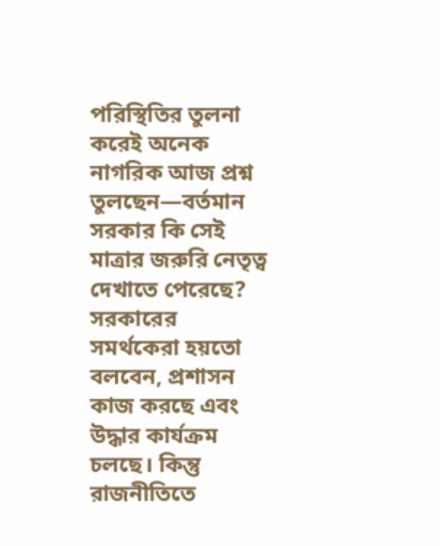পরিস্থিতির তুলনা করেই অনেক নাগরিক আজ প্রশ্ন তুলছেন—বর্তমান সরকার কি সেই মাত্রার জরুরি নেতৃত্ব দেখাতে পেরেছে?
সরকারের সমর্থকেরা হয়তো বলবেন, প্রশাসন কাজ করছে এবং উদ্ধার কার্যক্রম চলছে। কিন্তু রাজনীতিতে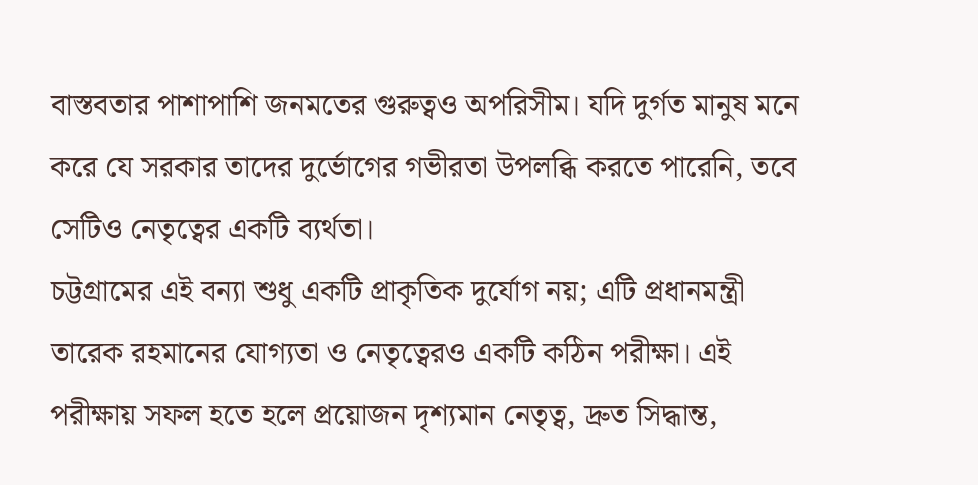বাস্তবতার পাশাপাশি জনমতের গুরুত্বও অপরিসীম। যদি দুর্গত মানুষ মনে করে যে সরকার তাদের দুর্ভোগের গভীরতা উপলব্ধি করতে পারেনি, তবে সেটিও নেতৃত্বের একটি ব্যর্থতা।
চট্টগ্রামের এই বন্যা শুধু একটি প্রাকৃতিক দুর্যোগ নয়; এটি প্রধানমন্ত্রী তারেক রহমানের যোগ্যতা ও নেতৃত্বেরও একটি কঠিন পরীক্ষা। এই পরীক্ষায় সফল হতে হলে প্রয়োজন দৃশ্যমান নেতৃত্ব, দ্রুত সিদ্ধান্ত,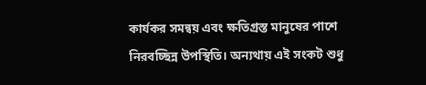কার্যকর সমন্বয় এবং ক্ষতিগ্রস্ত মানুষের পাশে নিরবচ্ছিন্ন উপস্থিতি। অন্যথায় এই সংকট শুধু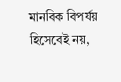মানবিক বিপর্যয় হিসেবেই নয়,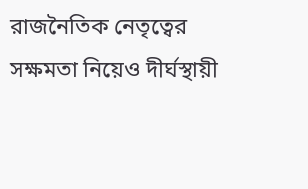রাজনৈতিক নেতৃত্বের সক্ষমতা নিয়েও দীর্ঘস্থায়ী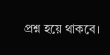প্রশ্ন হয়ে থাকবে।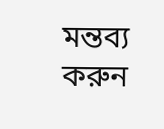মন্তব্য করুন